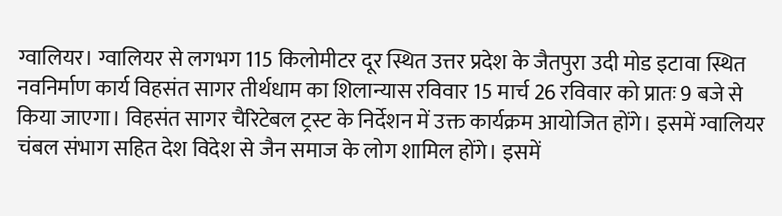ग्वालियर। ग्वालियर से लगभग 115 किलोमीटर दूर स्थित उत्तर प्रदेश के जैतपुरा उदी मोड इटावा स्थित नवनिर्माण कार्य विहसंत सागर तीर्थधाम का शिलान्यास रविवार 15 मार्च 26 रविवार को प्रातः 9 बजे से किया जाएगा। विहसंत सागर चैरिटेबल ट्रस्ट के निर्देशन में उक्त कार्यक्रम आयोजित होंगे। इसमें ग्वालियर चंबल संभाग सहित देश विदेश से जैन समाज के लोग शामिल होंगे। इसमें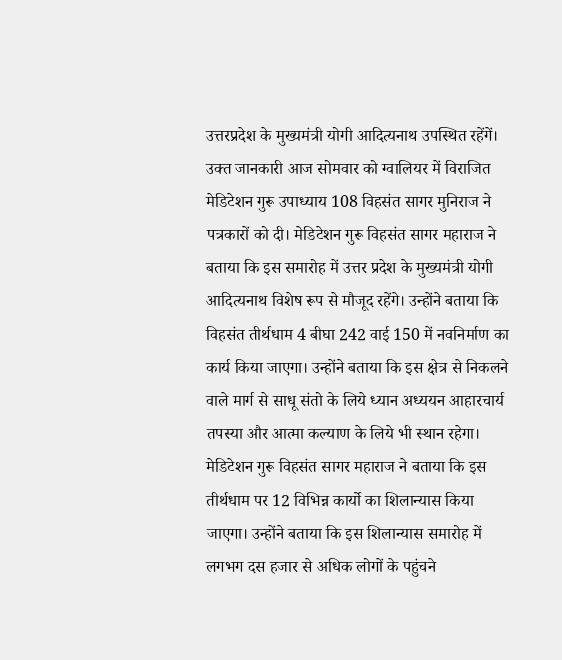उत्तरप्रदेश के मुख्यमंत्री योगी आदित्यनाथ उपस्थित रहेंगें।
उक्त जानकारी आज सोमवार को ग्वालियर में विराजित मेडिटेशन गुरू उपाध्याय 108 विहसंत सागर मुनिराज ने पत्रकारों को दी। मेडिटेशन गुरू विहसंत सागर महाराज ने बताया कि इस समारोह में उत्तर प्रदेश के मुख्यमंत्री योगी आदित्यनाथ विशेष रूप से मौजूद रहेंगे। उन्होंने बताया कि विहसंत तीर्थधाम 4 बीघा 242 वाई 150 में नवनिर्माण का कार्य किया जाएगा। उन्होंने बताया कि इस क्षेत्र से निकलने वाले मार्ग से साधू संतो के लिये ध्यान अध्ययन आहारचार्य तपस्या और आत्मा कल्याण के लिये भी स्थान रहेगा।
मेडिटेशन गुरू विहसंत सागर महाराज ने बताया कि इस तीर्थधाम पर 12 विभिन्न कार्यो का शिलान्यास किया जाएगा। उन्होंने बताया कि इस शिलान्यास समारोह में लगभग दस हजार से अधिक लोगों के पहुंचने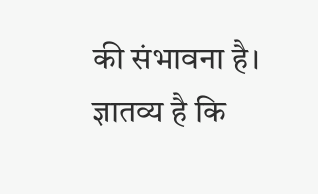की संभावना है। ज्ञातव्य है कि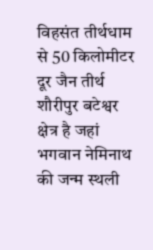विहसंत तीर्थधाम से 50 किलोमीटर दूर जैन तीर्थ शौरीपुर बटेश्वर क्षेत्र है जहां भगवान नेमिनाथ की जन्म स्थली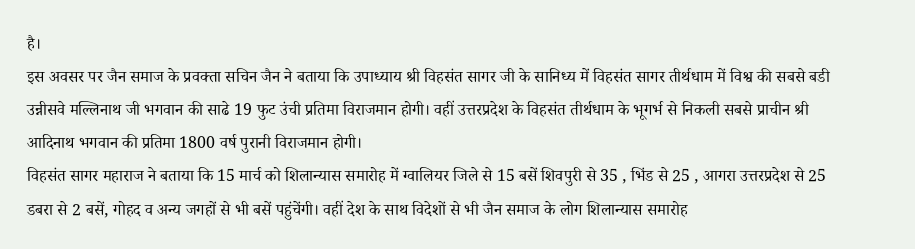है।
इस अवसर पर जैन समाज के प्रवक्ता सचिन जैन ने बताया कि उपाध्याय श्री विहसंत सागर जी के सानिध्य में विहसंत सागर तीर्थधाम में विश्व की सबसे बडी उन्नीसवे मल्लिनाथ जी भगवान की साढे 19 फुट उंची प्रतिमा विराजमान होगी। वहीं उत्तरप्रदेश के विहसंत तीर्थधाम के भूगर्भ से निकली सबसे प्राचीन श्री आदिनाथ भगवान की प्रतिमा 1800 वर्ष पुरानी विराजमान होगी।
विहसंत सागर महाराज ने बताया कि 15 मार्च को शिलान्यास समारोह में ग्वालियर जिले से 15 बसें शिवपुरी से 35 , भिंड से 25 , आगरा उत्तरप्रदेश से 25 डबरा से 2 बसें, गोहद व अन्य जगहों से भी बसें पहुंचेंगी। वहीं देश के साथ विदेशों से भी जैन समाज के लोग शिलान्यास समारोह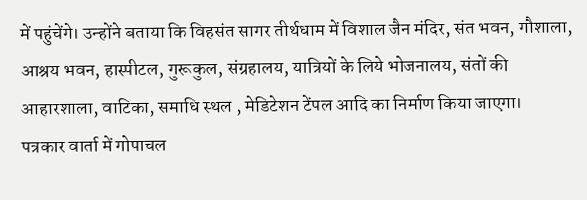में पहुंचेंगे। उन्होंने बताया कि विहसंत सागर तीर्थधाम में विशाल जैन मंदिर, संत भवन, गौशाला, आश्रय भवन, हास्पीटल, गुरूकुल, संग्रहालय, यात्रियों के लिये भोजनालय, संतों की आहारशाला, वाटिका, समाधि स्थल , मेडिटेशन टेंपल आदि का निर्माण किया जाएगा।
पत्रकार वार्ता में गोपाचल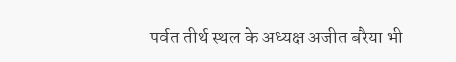पर्वत तीर्थ स्थल के अध्यक्ष अजीत बरैया भी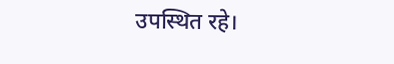उपस्थित रहे।